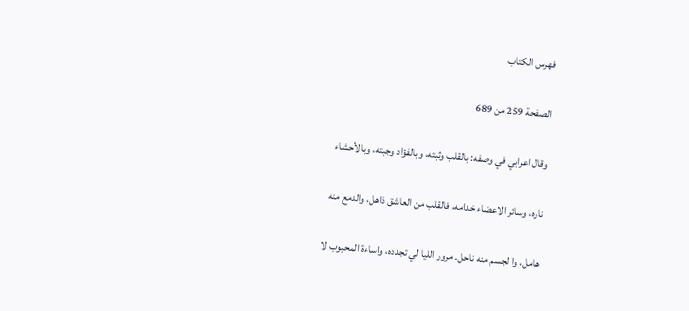فهرس الكتاب

الصفحة 259 من 689

وقال اعرابي في وصفه: بالقلب وثبته، وبالفؤاد وجبته، وبالأحشاء

ناره، وسائر الاعضاء خدامه، فالقلب من العاشق ذاهل، والدمع منه

هامل، وا لجسم منه ناحل. مرور الليا لي تجدده، واساءة المحبوب لا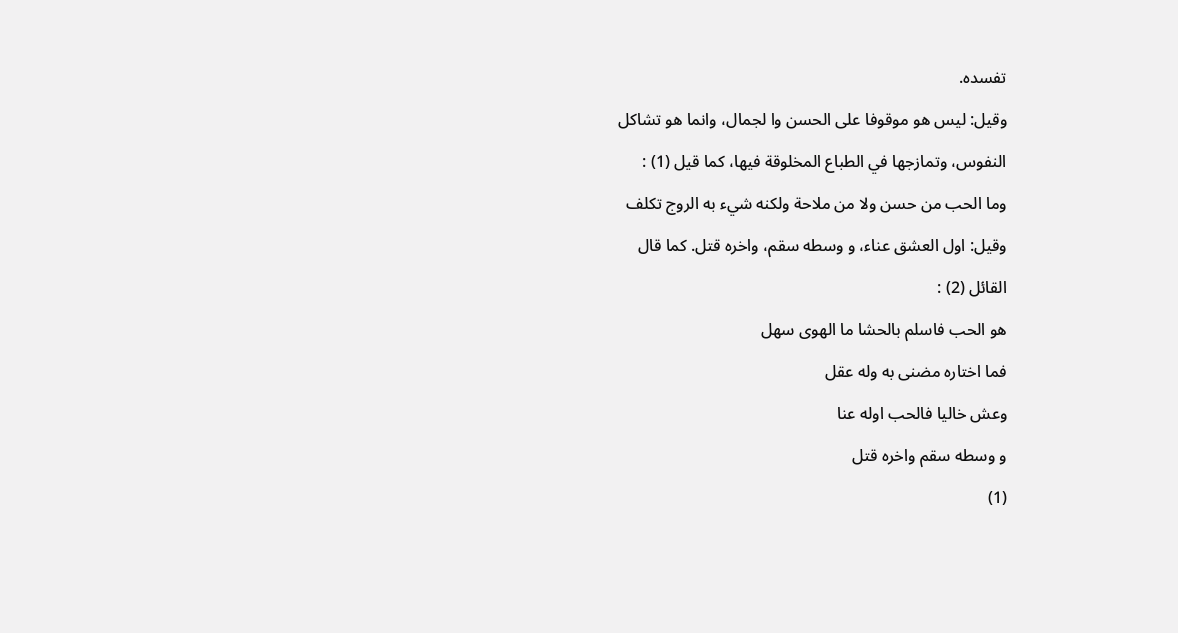تفسده.

وقيل: ليس هو موقوفا على الحسن وا لجمال، وانما هو تشاكل

النفوس، وتمازجها في الطباع المخلوقة فيها، كما قيل (1) :

وما الحب من حسن ولا من ملاحة ولكنه شيء به الروج تكلف

وقيل: اول العشق عناء، و وسطه سقم، واخره قتل. كما قال

القائل (2) :

هو الحب فاسلم بالحشا ما الهوى سهل

فما اختاره مضنى به وله عقل

وعش خاليا فالحب اوله عنا

و وسطه سقم واخره قتل

(1)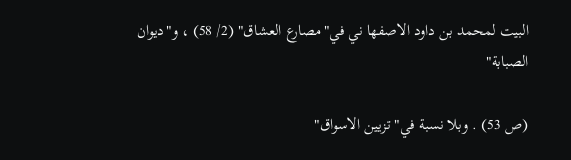البيت لمحمد بن داود الاصفها ني في"مصارع العشاق" (2/ 58) ، و"ديوان الصبابة"

(ص 53) . وبلا نسبة في"تزيين الاسواق"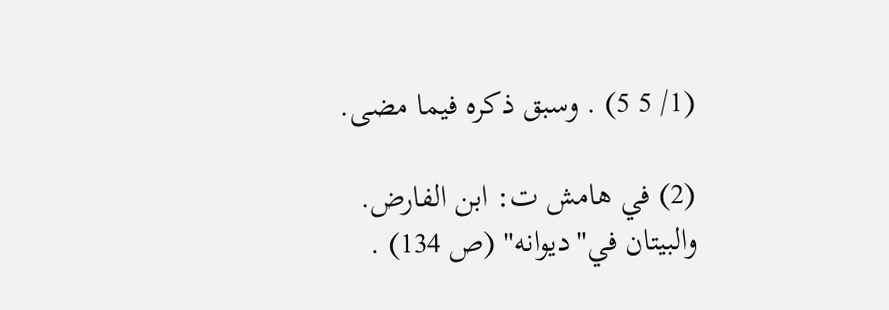(1/ 5 5) . وسبق ذكره فيما مضى.

(2) في هامش ت: ابن الفارض. والبيتان في"ديوانه" (ص 134) .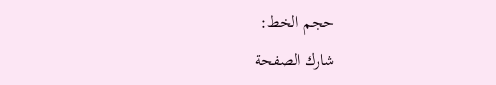حجم الخط:
شارك الصفحة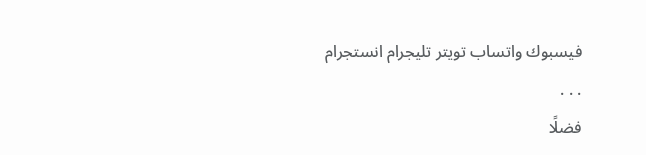فيسبوك واتساب تويتر تليجرام انستجرام
. . .
فضلًا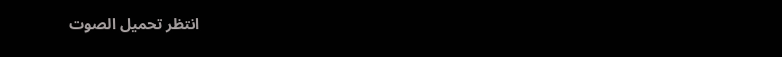انتظر تحميل الصوت